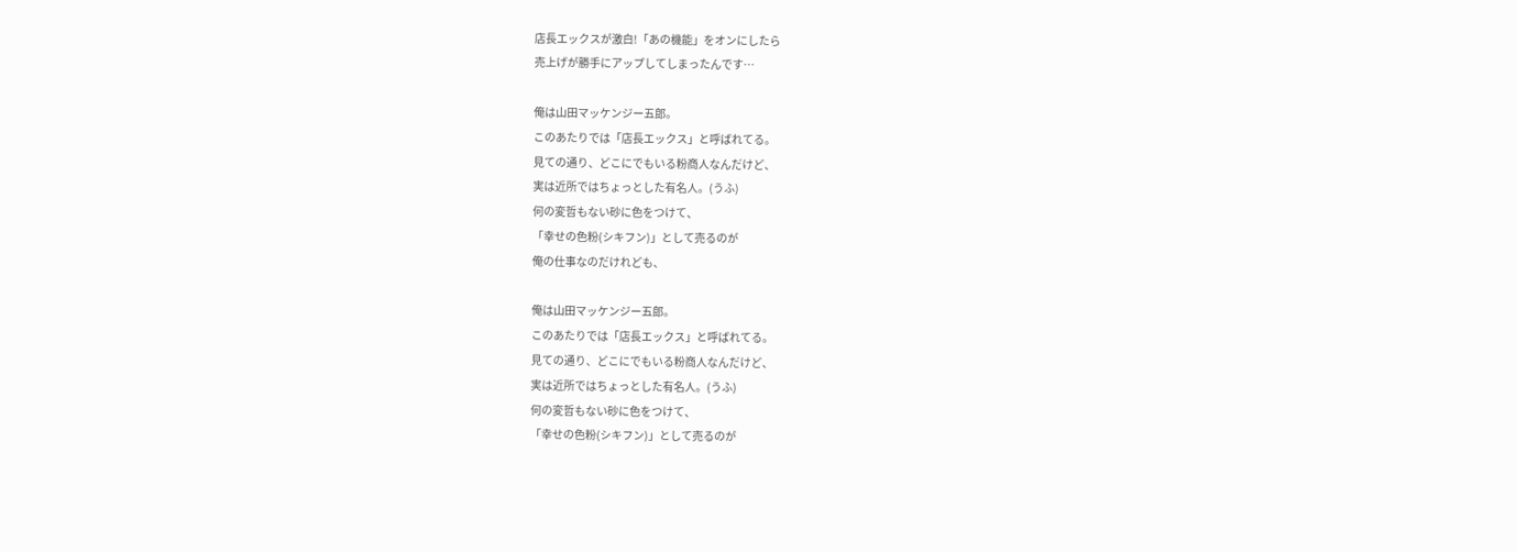店長エックスが激白!「あの機能」をオンにしたら
売上げが勝手にアップしてしまったんです…

俺は山田マッケンジー五郎。
このあたりでは「店長エックス」と呼ばれてる。
見ての通り、どこにでもいる粉商人なんだけど、
実は近所ではちょっとした有名人。(うふ)
何の変哲もない砂に色をつけて、
「幸せの色粉(シキフン)」として売るのが
俺の仕事なのだけれども、

俺は山田マッケンジー五郎。
このあたりでは「店長エックス」と呼ばれてる。
見ての通り、どこにでもいる粉商人なんだけど、
実は近所ではちょっとした有名人。(うふ)
何の変哲もない砂に色をつけて、
「幸せの色粉(シキフン)」として売るのが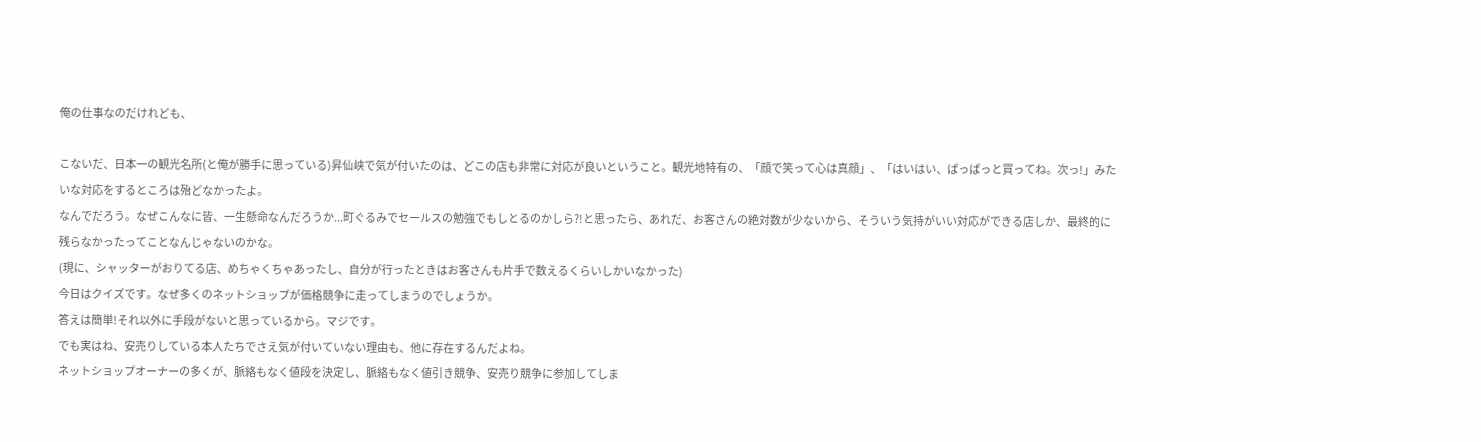俺の仕事なのだけれども、

こないだ、日本一の観光名所(と俺が勝手に思っている)昇仙峡で気が付いたのは、どこの店も非常に対応が良いということ。観光地特有の、「顔で笑って心は真顔」、「はいはい、ぱっぱっと買ってね。次っ!」みたいな対応をするところは殆どなかったよ。
なんでだろう。なぜこんなに皆、一生懸命なんだろうか...町ぐるみでセールスの勉強でもしとるのかしら?!と思ったら、あれだ、お客さんの絶対数が少ないから、そういう気持がいい対応ができる店しか、最終的に残らなかったってことなんじゃないのかな。
(現に、シャッターがおりてる店、めちゃくちゃあったし、自分が行ったときはお客さんも片手で数えるくらいしかいなかった)
今日はクイズです。なぜ多くのネットショップが価格競争に走ってしまうのでしょうか。
答えは簡単!それ以外に手段がないと思っているから。マジです。
でも実はね、安売りしている本人たちでさえ気が付いていない理由も、他に存在するんだよね。
ネットショップオーナーの多くが、脈絡もなく値段を決定し、脈絡もなく値引き競争、安売り競争に参加してしま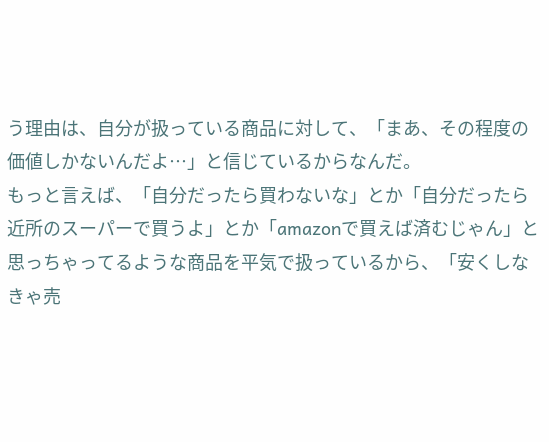う理由は、自分が扱っている商品に対して、「まあ、その程度の価値しかないんだよ…」と信じているからなんだ。
もっと言えば、「自分だったら買わないな」とか「自分だったら近所のスーパーで買うよ」とか「amazonで買えば済むじゃん」と思っちゃってるような商品を平気で扱っているから、「安くしなきゃ売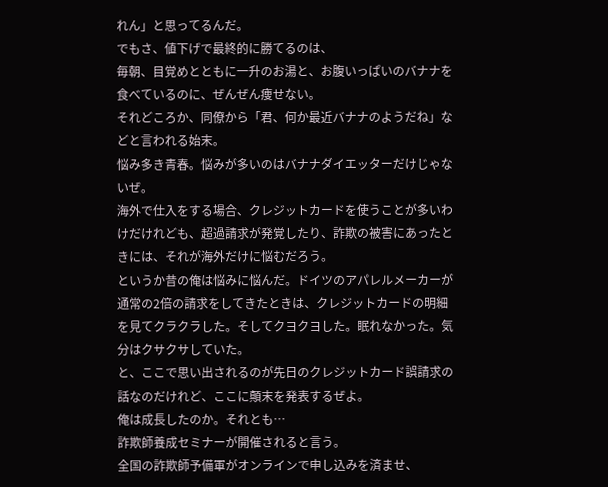れん」と思ってるんだ。
でもさ、値下げで最終的に勝てるのは、
毎朝、目覚めとともに一升のお湯と、お腹いっぱいのバナナを食べているのに、ぜんぜん痩せない。
それどころか、同僚から「君、何か最近バナナのようだね」などと言われる始末。
悩み多き青春。悩みが多いのはバナナダイエッターだけじゃないぜ。
海外で仕入をする場合、クレジットカードを使うことが多いわけだけれども、超過請求が発覚したり、詐欺の被害にあったときには、それが海外だけに悩むだろう。
というか昔の俺は悩みに悩んだ。ドイツのアパレルメーカーが通常の2倍の請求をしてきたときは、クレジットカードの明細を見てクラクラした。そしてクヨクヨした。眠れなかった。気分はクサクサしていた。
と、ここで思い出されるのが先日のクレジットカード誤請求の話なのだけれど、ここに顛末を発表するぜよ。
俺は成長したのか。それとも…
詐欺師養成セミナーが開催されると言う。
全国の詐欺師予備軍がオンラインで申し込みを済ませ、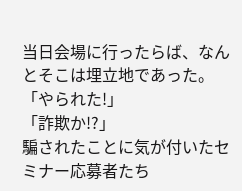当日会場に行ったらば、なんとそこは埋立地であった。
「やられた!」
「詐欺か!?」
騙されたことに気が付いたセミナー応募者たち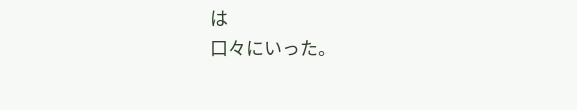は
口々にいった。